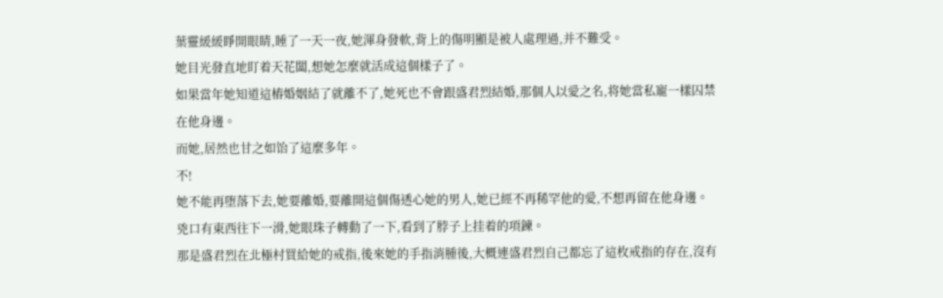葉靈緩緩睜開眼睛,睡了一天一夜,她渾身發軟,背上的傷明顯是被人處理過,并不難受。
她目光發直地盯着天花闆,想她怎麼就活成這個樣子了。
如果當年她知道這樁婚姻結了就離不了,她死也不會跟盛君烈結婚,那個人以愛之名,将她當私寵一樣囚禁在他身邊。
而她,居然也甘之如饴了這麼多年。
不!
她不能再堕落下去,她要離婚,要離開這個傷透心她的男人,她已經不再稀罕他的愛,不想再留在他身邊。
兇口有東西往下一滑,她眼珠子轉動了一下,看到了脖子上挂着的項鍊。
那是盛君烈在北極村買給她的戒指,後來她的手指消腫後,大概連盛君烈自己都忘了這枚戒指的存在,沒有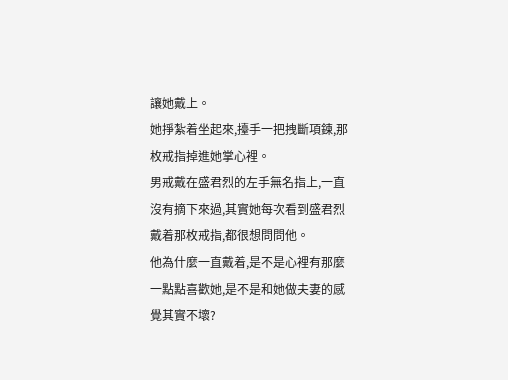讓她戴上。
她掙紮着坐起來,擡手一把拽斷項鍊,那枚戒指掉進她掌心裡。
男戒戴在盛君烈的左手無名指上,一直沒有摘下來過,其實她每次看到盛君烈戴着那枚戒指,都很想問問他。
他為什麼一直戴着,是不是心裡有那麼一點點喜歡她,是不是和她做夫妻的感覺其實不壞?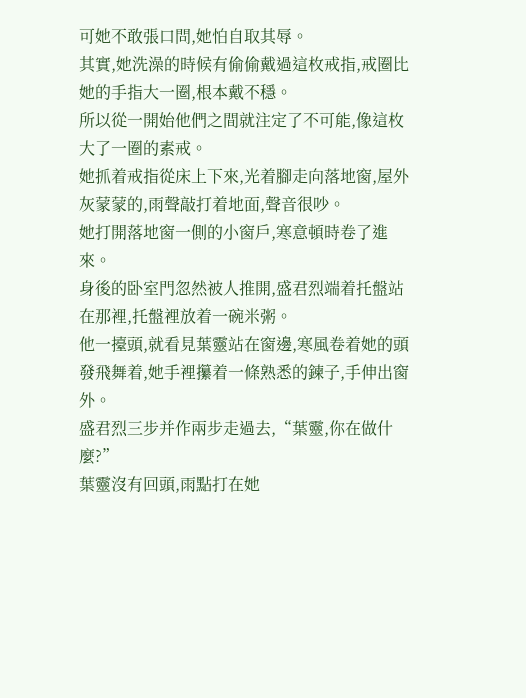可她不敢張口問,她怕自取其辱。
其實,她洗澡的時候有偷偷戴過這枚戒指,戒圈比她的手指大一圈,根本戴不穩。
所以從一開始他們之間就注定了不可能,像這枚大了一圈的素戒。
她抓着戒指從床上下來,光着腳走向落地窗,屋外灰蒙蒙的,雨聲敲打着地面,聲音很吵。
她打開落地窗一側的小窗戶,寒意頓時卷了進來。
身後的卧室門忽然被人推開,盛君烈端着托盤站在那裡,托盤裡放着一碗米粥。
他一擡頭,就看見葉靈站在窗邊,寒風卷着她的頭發飛舞着,她手裡攥着一條熟悉的鍊子,手伸出窗外。
盛君烈三步并作兩步走過去,“葉靈,你在做什麼?”
葉靈沒有回頭,雨點打在她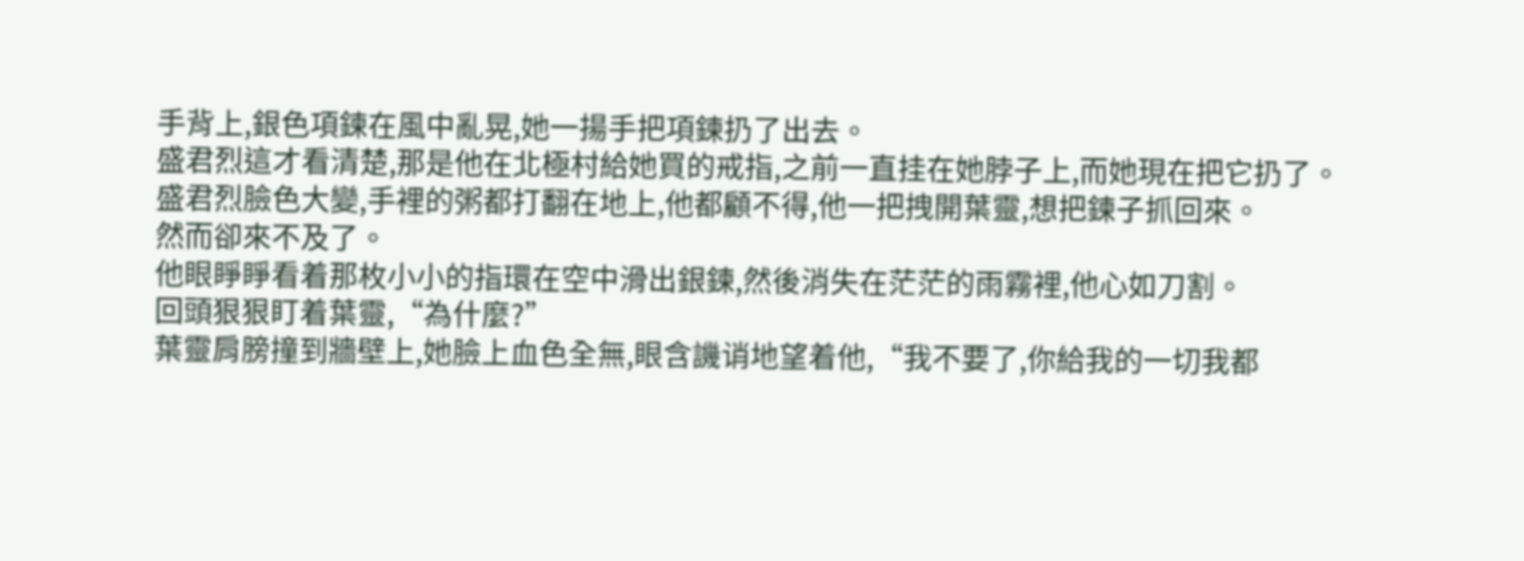手背上,銀色項鍊在風中亂晃,她一揚手把項鍊扔了出去。
盛君烈這才看清楚,那是他在北極村給她買的戒指,之前一直挂在她脖子上,而她現在把它扔了。
盛君烈臉色大變,手裡的粥都打翻在地上,他都顧不得,他一把拽開葉靈,想把鍊子抓回來。
然而卻來不及了。
他眼睜睜看着那枚小小的指環在空中滑出銀鍊,然後消失在茫茫的雨霧裡,他心如刀割。
回頭狠狠盯着葉靈,“為什麼?”
葉靈肩膀撞到牆壁上,她臉上血色全無,眼含譏诮地望着他,“我不要了,你給我的一切我都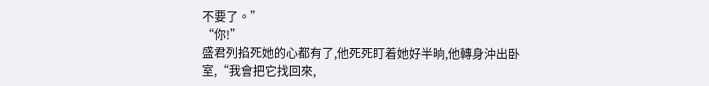不要了。”
“你!”
盛君列掐死她的心都有了,他死死盯着她好半晌,他轉身沖出卧室,“我會把它找回來,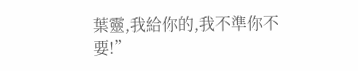葉靈,我給你的,我不準你不要!”